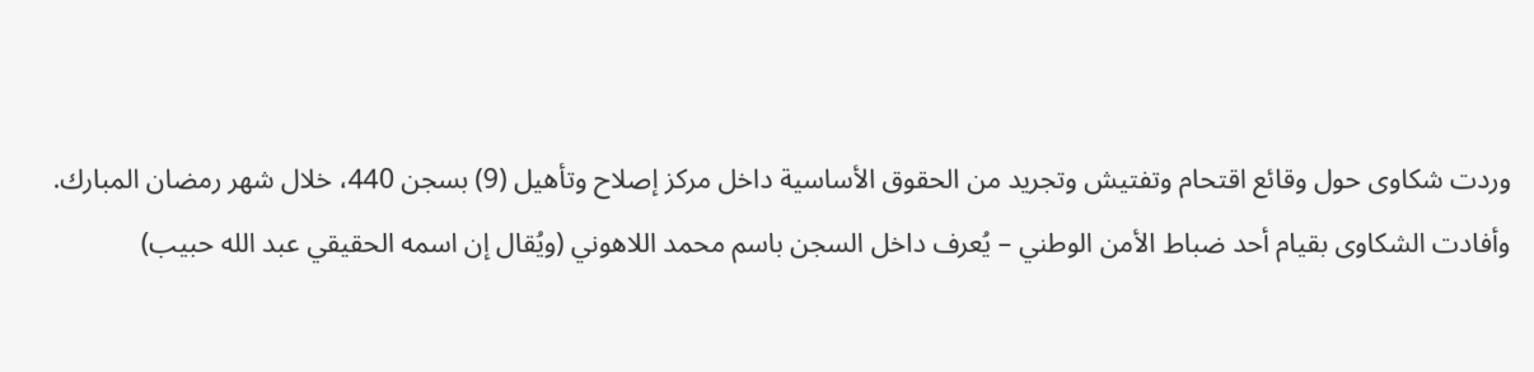وردت شكاوى حول وقائع اقتحام وتفتيش وتجريد من الحقوق الأساسية داخل مركز إصلاح وتأهيل (9) بسجن 440، خلال شهر رمضان المبارك.
وأفادت الشكاوى بقيام أحد ضباط الأمن الوطني – يُعرف داخل السجن باسم محمد اللاهوني (ويُقال إن اسمه الحقيقي عبد الله حبيب)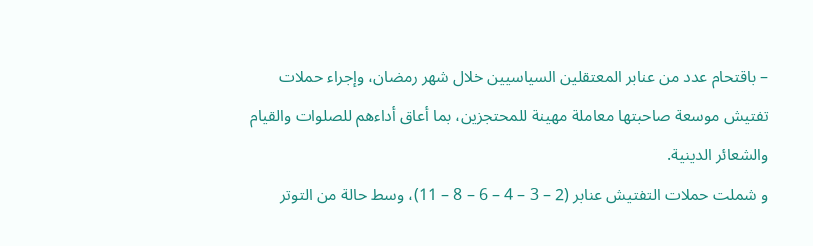– باقتحام عدد من عنابر المعتقلين السياسيين خلال شهر رمضان، وإجراء حملات تفتيش موسعة صاحبتها معاملة مهينة للمحتجزين، بما أعاق أداءهم للصلوات والقيام والشعائر الدينية.
و شملت حملات التفتيش عنابر (2 – 3 – 4 – 6 – 8 – 11)، وسط حالة من التوتر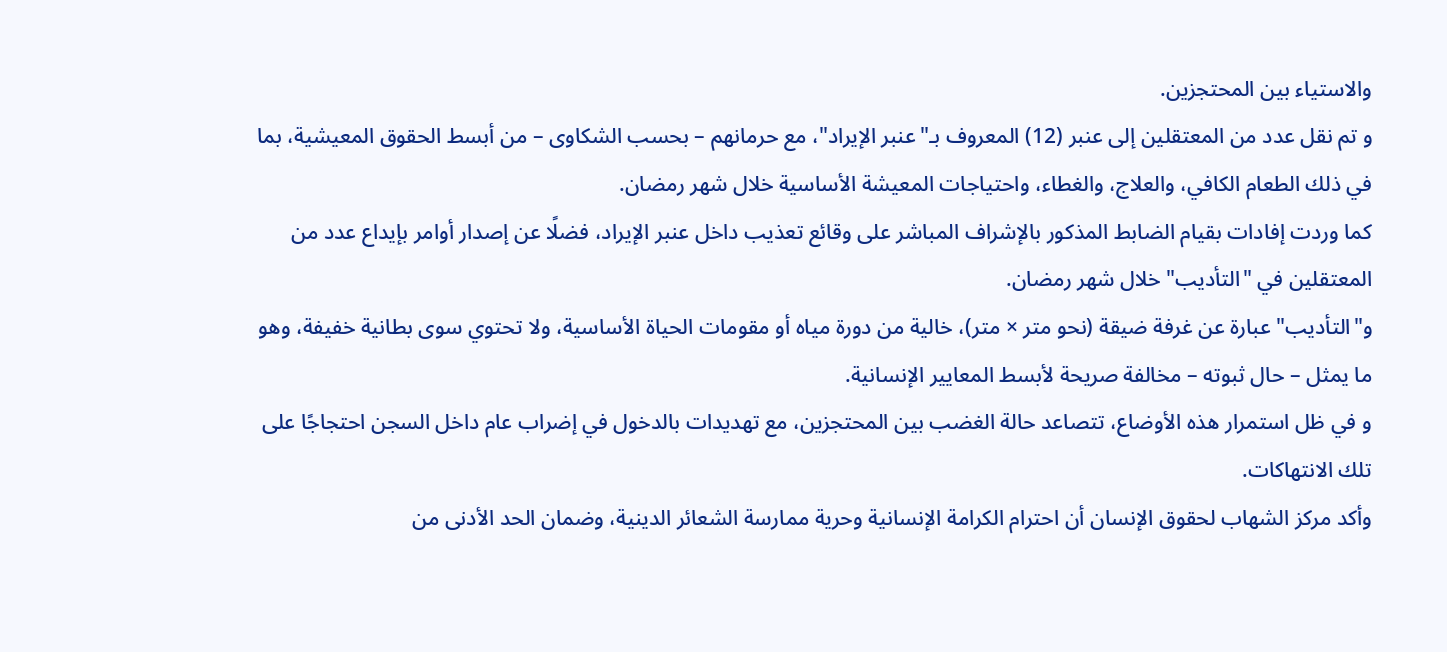والاستياء بين المحتجزين.
و تم نقل عدد من المعتقلين إلى عنبر (12) المعروف بـ"عنبر الإيراد"، مع حرمانهم – بحسب الشكاوى – من أبسط الحقوق المعيشية، بما في ذلك الطعام الكافي، والعلاج، والغطاء، واحتياجات المعيشة الأساسية خلال شهر رمضان.
كما وردت إفادات بقيام الضابط المذكور بالإشراف المباشر على وقائع تعذيب داخل عنبر الإيراد، فضلًا عن إصدار أوامر بإيداع عدد من المعتقلين في "التأديب" خلال شهر رمضان.
و"التأديب" عبارة عن غرفة ضيقة (نحو متر × متر)، خالية من دورة مياه أو مقومات الحياة الأساسية، ولا تحتوي سوى بطانية خفيفة، وهو ما يمثل – حال ثبوته – مخالفة صريحة لأبسط المعايير الإنسانية.
و في ظل استمرار هذه الأوضاع، تتصاعد حالة الغضب بين المحتجزين، مع تهديدات بالدخول في إضراب عام داخل السجن احتجاجًا على تلك الانتهاكات.
وأكد مركز الشهاب لحقوق الإنسان أن احترام الكرامة الإنسانية وحرية ممارسة الشعائر الدينية، وضمان الحد الأدنى من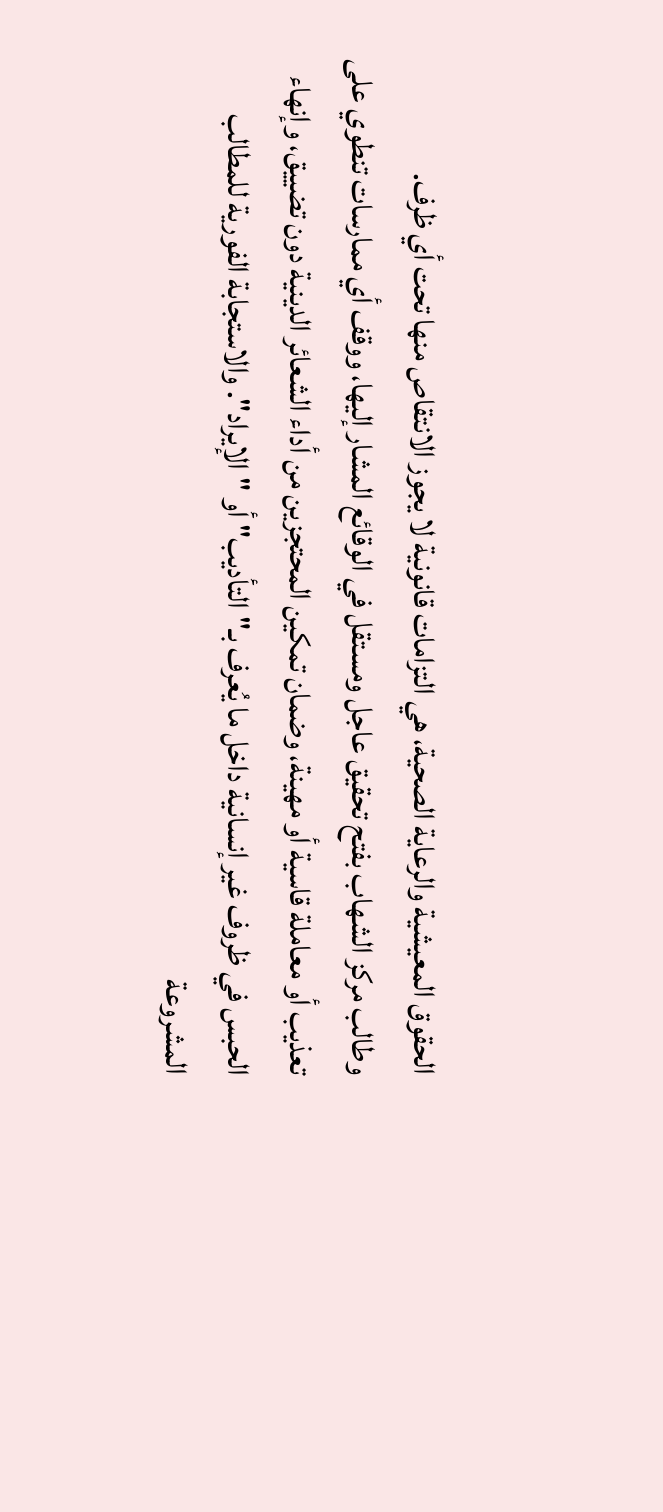الحقوق المعيشية والرعاية الصحية، هي التزامات قانونية لا يجوز الانتقاص منها تحت أي ظرف.
وطالب مركز الشهاب بفتح تحقيق عاجل ومستقل في الوقائع المشار إليها، ووقف أي ممارسات تنطوي على تعذيب أو معاملة قاسية أو مهينة، وضمان تمكين المحتجزين من أداء الشعائر الدينية دون تضييق، وإنهاء الحبس في ظروف غير إنسانية داخل ما يُعرف بـ"التأديب" أو "الإيراد". والاستجابة الفورية للمطالب المشروعة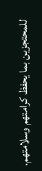للمحتجزين بما يحفظ كرامتهم وسلامتهم.